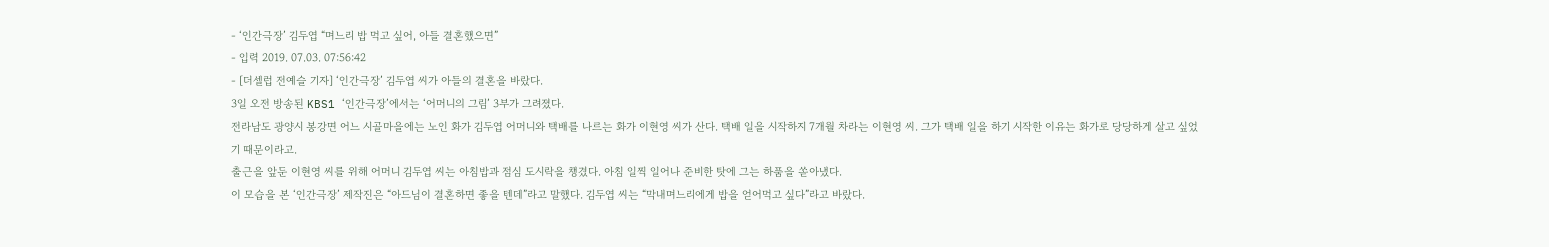- ‘인간극장’ 김두엽 “며느리 밥 먹고 싶어, 아들 결혼했으면”
- 입력 2019. 07.03. 07:56:42
- [더셀럽 전예슬 기자] ‘인간극장’ 김두엽 씨가 아들의 결혼을 바랐다.
3일 오전 방송된 KBS1 ‘인간극장’에서는 ‘어머니의 그림’ 3부가 그려졌다.
전라남도 광양시 봉강면 어느 시골마을에는 노인 화가 김두엽 어머니와 택배를 나르는 화가 이현영 씨가 산다. 택배 일을 시작하지 7개월 차라는 이현영 씨. 그가 택배 일을 하기 시작한 이유는 화가로 당당하게 살고 싶었기 때문이라고.
출근을 앞둔 이현영 씨를 위해 어머니 김두엽 씨는 아침밥과 점심 도시락을 챙겼다. 아침 일찍 일어나 준비한 탓에 그는 하품을 쏟아냈다.
이 모습을 본 ‘인간극장’ 제작진은 “아드님이 결혼하면 좋을 텐데”라고 말했다. 김두엽 씨는 “막내며느리에게 밥을 얻어먹고 싶다”라고 바랐다.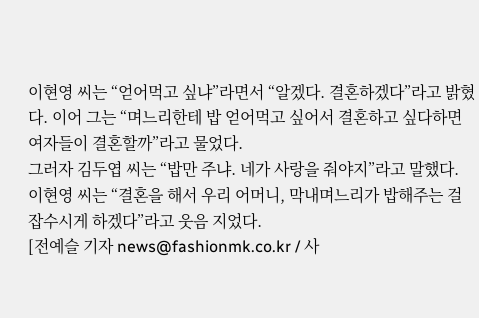이현영 씨는 “얻어먹고 싶냐”라면서 “알겠다. 결혼하겠다”라고 밝혔다. 이어 그는 “며느리한테 밥 얻어먹고 싶어서 결혼하고 싶다하면 여자들이 결혼할까”라고 물었다.
그러자 김두엽 씨는 “밥만 주냐. 네가 사랑을 줘야지”라고 말했다. 이현영 씨는 “결혼을 해서 우리 어머니, 막내며느리가 밥해주는 걸 잡수시게 하겠다”라고 웃음 지었다.
[전예슬 기자 news@fashionmk.co.kr / 사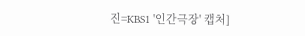진=KBS1 '인간극장' 캡처]